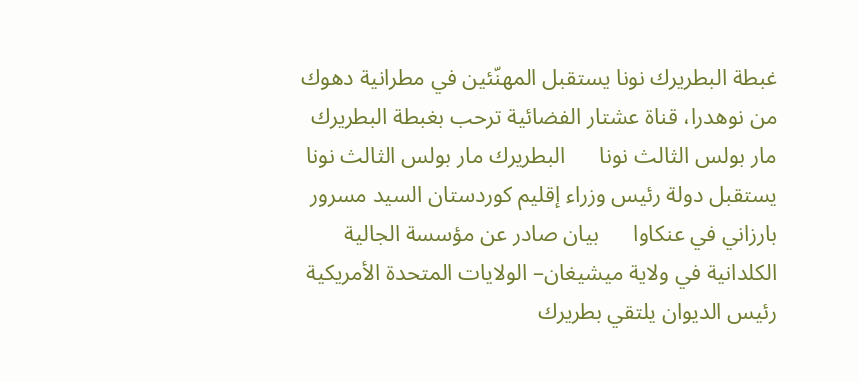غبطة البطريرك نونا يستقبل المهنّئين في مطرانية دهوك      من نوهدرا، قناة عشتار الفضائية ترحب بغبطة البطريرك مار بولس الثالث نونا      البطريرك مار بولس الثالث نونا يستقبل دولة رئيس وزراء إقليم كوردستان السيد مسرور بارزاني في عنكاوا      بيان صادر عن مؤسسة الجالية الكلدانية في ولاية ميشيغان– الولايات المتحدة الأمريكية      رئيس الديوان يلتقي بطريرك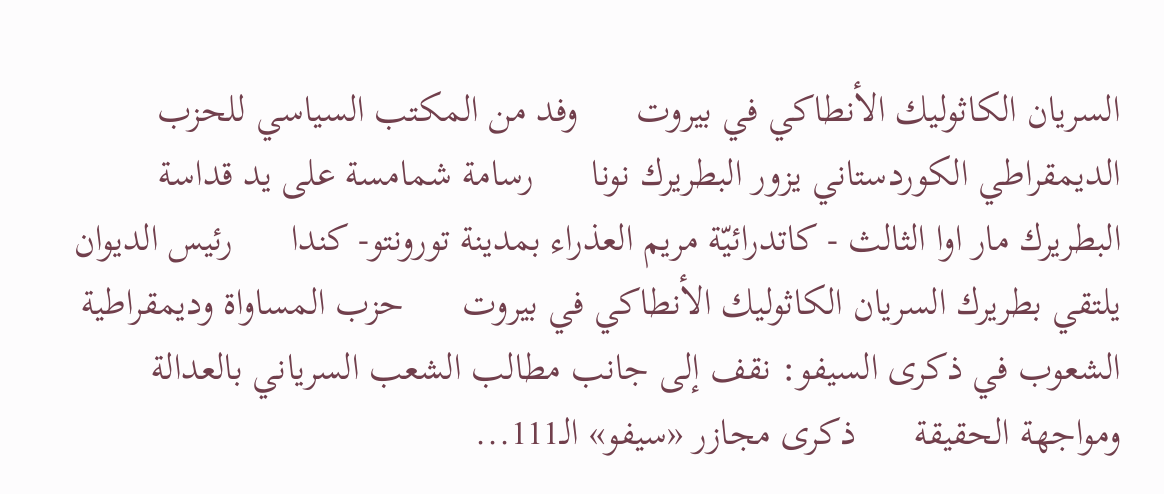السريان الكاثوليك الأنطاكي في بيروت      وفد من المكتب السياسي للحزب الديمقراطي الكوردستاني يزور البطريرك نونا      رسامة شمامسة على يد قداسة البطريرك مار اوا الثالث - كاتدرائيّة مريم العذراء بمدينة تورونتو- كندا      رئيس الديوان يلتقي بطريرك السريان الكاثوليك الأنطاكي في بيروت      حزب المساواة وديمقراطية الشعوب في ذكرى السيفو: نقف إلى جانب مطالب الشعب السرياني بالعدالة ومواجهة الحقيقة      ذكرى مجازر «سيفو» الـ111...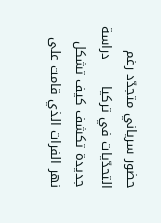حضور سرياني متجدّد رغم التحدّيات في تركيا      دراسة جديدة تكشف كيف تشكل نهر الفرات الذي قامت على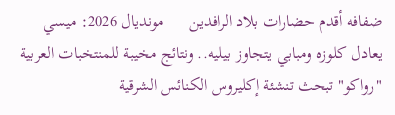ضفافه أقدم حضارات بلاد الرافدين      مونديال 2026: ميسي يعادل كلوزه ومبابي يتجاوز بيليه.. ونتائج مخيبة للمنتخبات العربية      "رواكو" تبحث تنشئة إكليروس الكنائس الشرقية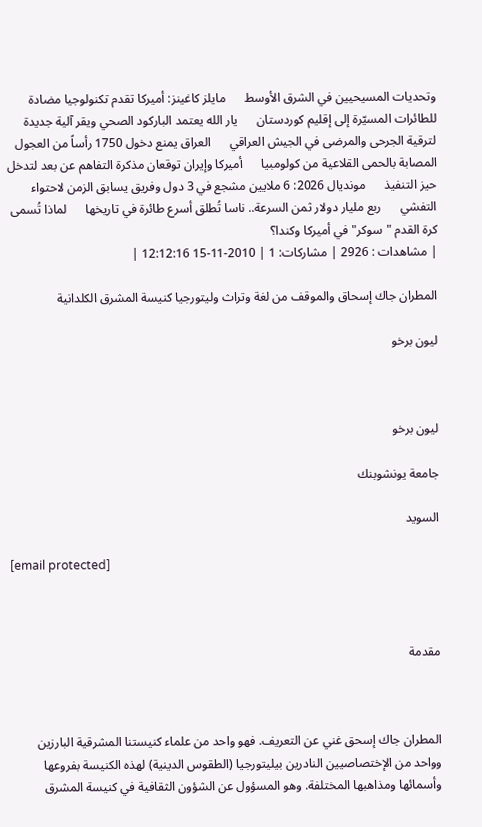وتحديات المسيحيين في الشرق الأوسط      مايلز كاغينز: أميركا تقدم تكنولوجيا مضادة للطائرات المسيّرة إلى إقليم كوردستان      يار الله يعتمد الباركود الصحي ويقر آلية جديدة لترقية الجرحى والمرضى في الجيش العراقي      العراق يمنع دخول 1750 رأساً من العجول المصابة بالحمى القلاعية من كولومبيا      أميركا وإيران توقعان مذكرة التفاهم عن بعد لتدخل حيز التنفيذ      مونديال 2026: 6 ملايين مشجع في 3 دول وفريق يسابق الزمن لاحتواء التفشي      ربع مليار دولار ثمن السرعة.. ناسا تُطلق أسرع طائرة في تاريخها      لماذا تُسمى كرة القدم "سوكر" في أميركا وكندا؟
| مشاهدات : 2926 | مشاركات: 1 | 2010-11-15 12:12:16 |

المطران جاك إسحاق والموقف من لغة وتراث وليتورجيا كنيسة المشرق الكلدانية

ليون برخو



ليون برخو

جامعة يونشوبنك

السويد

[email protected]



مقدمة



المطران جاك إسحق غني عن التعريف. فهو واحد من علماء كنيستنا المشرقية البارزين وواحد من الإختصاصيين النادرين بيليتورجيا (الطقوس الدينية) لهذه الكنيسة بفروعها وأسمائها ومذاهبها المختلفة. وهو المسؤول عن الشؤون الثقافية في كنيسة المشرق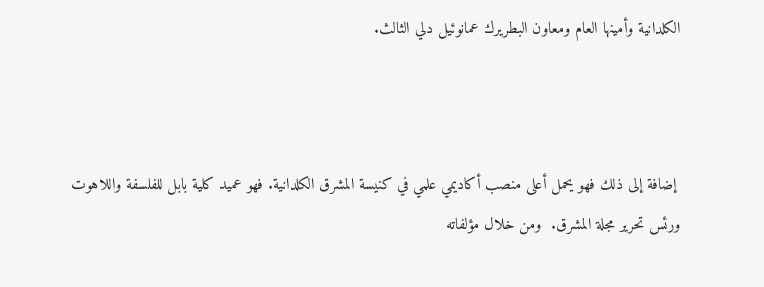الكلدانية وأمينها العام ومعاون البطريرك عمانوئيل دلي الثالث.



 إضافة إلى ذلك فهو يحمل أعلى منصب أكاديمي علمي في كنيسة المشرق الكلدانية. فهو عميد كلية بابل للفلسفة واللاهوت ورئس تحرير مجلة المشرق.  ومن خلال مؤلفاته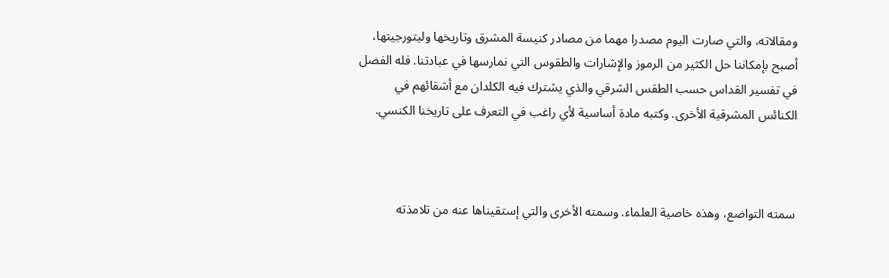ومقالاته، والتي صارت اليوم مصدرا مهما من مصادر كنيسة المشرق وتاريخها وليتورجيتها، أصبح بإمكاننا حل الكثير من الرموز والإشارات والطقوس التي نمارسها في عبادتنا. فله الفضل في تفسير القداس حسب الطقس الشرقي والذي يشترك فيه الكلدان مع أشقائهم في الكنائس المشرقية الأخرى. وكتبه مادة أساسية لأي راغب في التعرف على تاريخنا الكنسي.



سمته التواضع، وهذه خاصية العلماء. وسمته الأخرى والتي إستقيناها عنه من تلامذته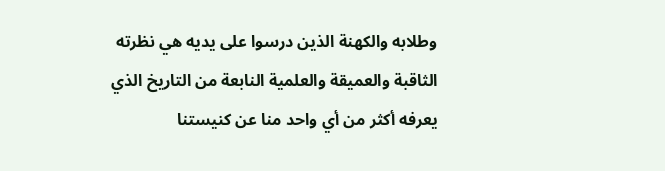وطلابه والكهنة الذين درسوا على يديه هي نظرته الثاقبة والعميقة والعلمية النابعة من التاريخ الذي يعرفه أكثر من أي واحد منا عن كنيستنا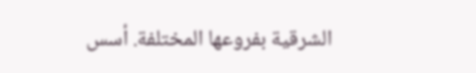الشرقية بفروعها المختلفة. أسس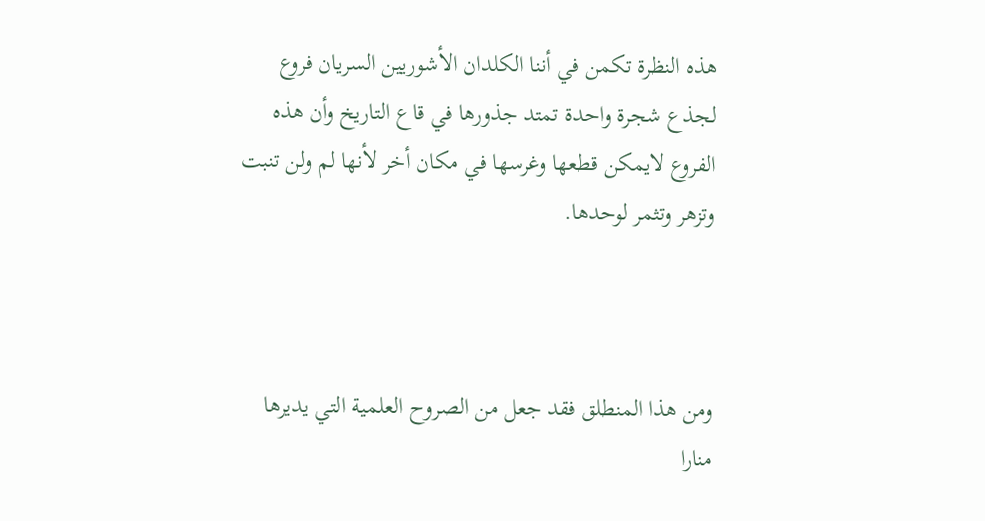هذه النظرة تكمن في أننا الكلدان الأشوريين السريان فروع لجذع شجرة واحدة تمتد جذورها في قاع التاريخ وأن هذه الفروع لايمكن قطعها وغرسها في مكان أخر لأنها لم ولن تنبت وتزهر وتثمر لوحدها.



ومن هذا المنطلق فقد جعل من الصروح العلمية التي يديرها منارا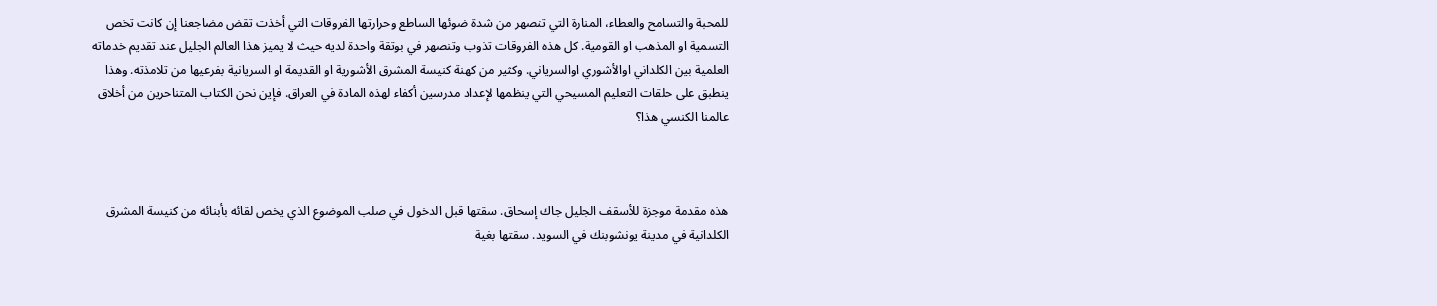للمحبة والتسامح والعطاء، المنارة التي تنصهر من شدة ضوئها الساطع وحرارتها الفروقات التي أخذت تقض مضاجعنا إن كانت تخص التسمية او المذهب او القومية. كل هذه الفروقات تذوب وتنصهر في بوتقة واحدة لديه حيث لا يميز هذا العالم الجليل عند تقديم خدماته العلمية بين الكلداني اوالأشوري اوالسرياني. وكثير من كهنة كنيسة المشرق الأشورية او القديمة او السريانية بفرعيها من تلامذته. وهذا ينطبق على حلقات التعليم المسيحي التي ينظمها لإعداد مدرسين أكفاء لهذه المادة في العراق. فإين نحن الكتاب المتناحرين من أخلاق عالمنا الكنسي هذا؟



هذه مقدمة موجزة للأسقف الجليل جاك إسحاق. سقتها قبل الدخول في صلب الموضوع الذي يخص لقائه بأبنائه من كنيسة المشرق الكلدانية في مدينة يونشوبنك في السويد. سقتها بغية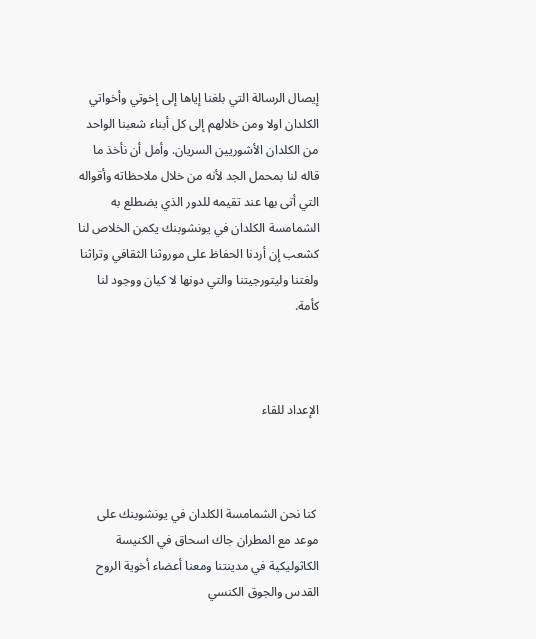إيصال الرسالة التي بلغنا إياها إلى إخوتي وأخواتي الكلدان اولا ومن خلالهم إلى كل أبناء شعبنا الواحد من الكلدان الأشوريين السريان. وأمل أن نأخذ ما قاله لنا بمحمل الجد لأنه من خلال ملاحظاته وأقواله  التي أتى بها عند تقيمه للدور الذي يضطلع به الشمامسة الكلدان في يونشوبنك يكمن الخلاص لنا كشعب إن أردنا الحفاظ على موروثنا الثقافي وتراثنا ولغتنا وليتورجيتنا والتي دونها لا كيان ووجود لنا كأمة.



الإعداد للقاء



 كنا نحن الشمامسة الكلدان في يونشوبنك على موعد مع المطران جاك اسحاق في الكنيسة الكاثوليكية في مدينتنا ومعنا أعضاء أخوية الروح القدس والجوق الكنسي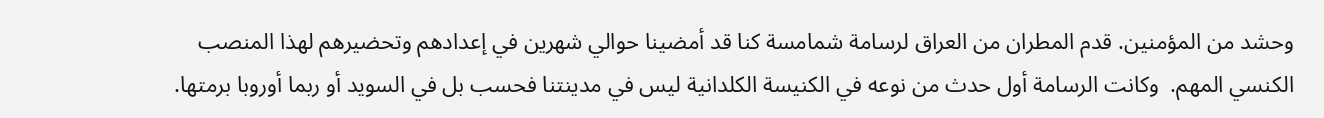وحشد من المؤمنين. قدم المطران من العراق لرسامة شمامسة كنا قد أمضينا حوالي شهرين في إعدادهم وتحضيرهم لهذا المنصب الكنسي المهم.  وكانت الرسامة أول حدث من نوعه في الكنيسة الكلدانية ليس في مدينتنا فحسب بل في السويد أو ربما أوروبا برمتها.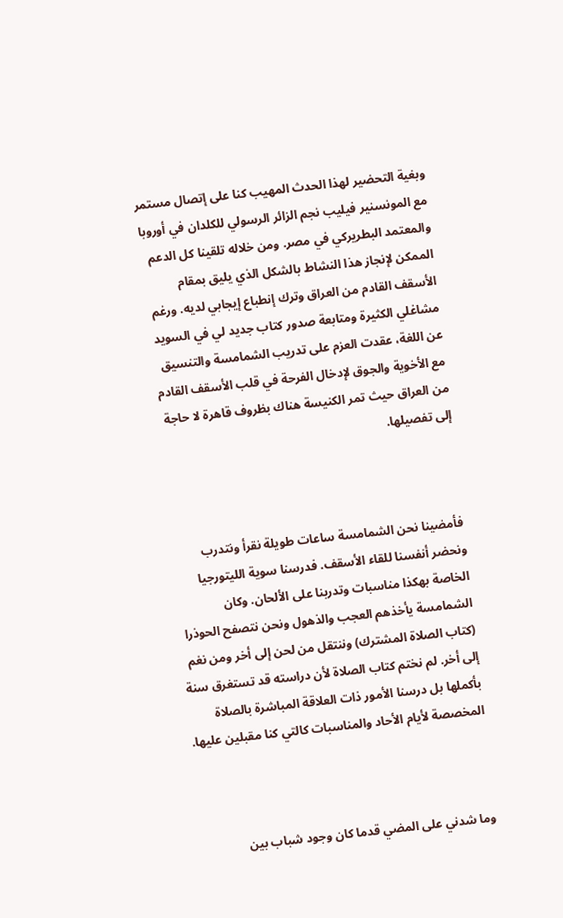وبغية التحضير لهذا الحدث المهيب كنا على إتصال مستمر مع المونسنير فيليب نجم الزائر الرسولي للكلدان في أوروبا والمعتمد البطريركي في مصر. ومن خلاله تلقينا كل الدعم الممكن لإنجاز هذا النشاط بالشكل الذي يليق بمقام الأسقف القادم من العراق وترك إنطباع إيجابي لديه. ورغم مشاغلي الكثيرة ومتابعة صدور كتاب جديد لي في السويد عن اللغة، عقدت العزم على تدريب الشمامسة والتنسيق مع الأخوية والجوق لإدخال الفرحة في قلب الأسقف القادم من العراق حيث تمر الكنيسة هناك بظروف قاهرة لا حاجة إلى تفصيلها.



فأمضينا نحن الشمامسة ساعات طويلة نقرأ ونتدرب ونحضر أنفسنا للقاء الأسقف. فدرسنا سوية الليتورجيا الخاصة بهكذا مناسبات وتدربنا على الألحان. وكان الشمامسة يأخذهم العجب والذهول ونحن نتصفح الحوذرا (كتاب الصلاة المشترك) وننتقل من لحن إلى أخر ومن نغم إلى أخر. لم نختم كتاب الصلاة لأن دراسته قد تستغرق سنة بأكملها بل درسنا الأمور ذات العلاقة المباشرة بالصلاة المخصصة لأيام الأحاد والمناسبات كالتي كنا مقبلين عليها.



وما شدني على المضي قدما كان وجود شباب بين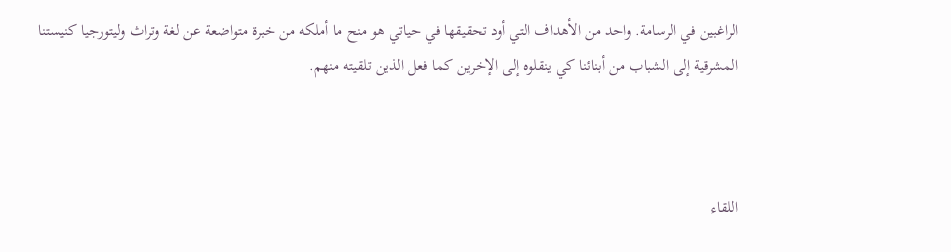الراغبين في الرسامة. واحد من الأهداف التي أود تحقيقها في حياتي هو منح ما أملكه من خبرة متواضعة عن لغة وتراث وليتورجيا كنيستنا المشرقية إلى الشباب من أبنائنا كي ينقلوه إلى الإخرين كما فعل الذين تلقيته منهم.



اللقاء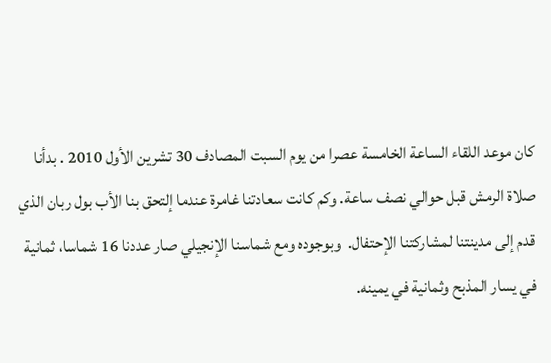كان موعد اللقاء الساعة الخامسة عصرا من يوم السبت المصادف 30 تشرين الأول 2010 . بدأنا صلاة الرمش قبل حوالي نصف ساعة. وكم كانت سعادتنا غامرة عندما إلتحق بنا الأب بول ربان الذي قدم إلى مدينتنا لمشاركتنا الإحتفال.  وبوجوده ومع شماسنا الإنجيلي صار عددنا 16 شماسا، ثمانية في يسار المذبح وثمانية في يمينه.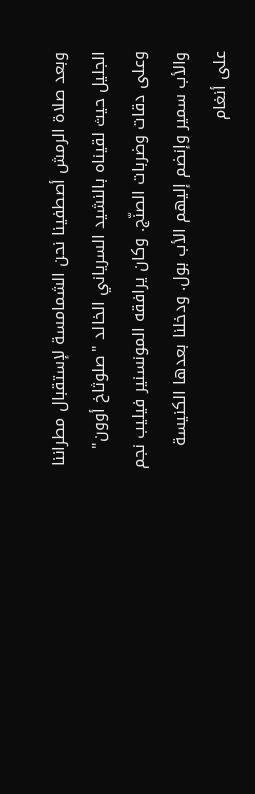وبعد صلاة الرمش أصطفينا نحن الشمامسة لإستقبال مطراننا الجليل حيث لقيناه بالنشيد السرياني الخالد "صلوثاخ أوون" وعلى دقات وضربات الصنّج. وكان يرافقه المونسنير فيليب نجم والأب سمير وإنضم إليهم الأب بول. ودخلنا بعدها الكنيسة على أنغام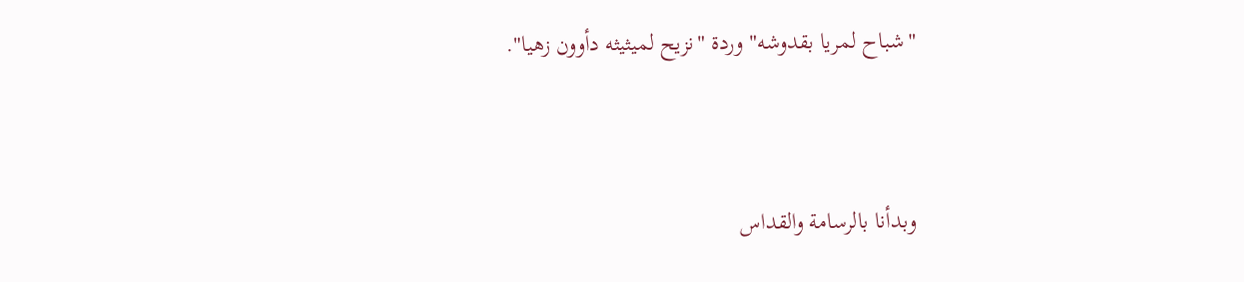"شباح لمريا بقدوشه" وردة "نزيح لميثيثه دأوون زهيا".



وبدأنا بالرسامة والقداس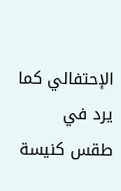الإحتفالي كما يرد في طقس كنيسة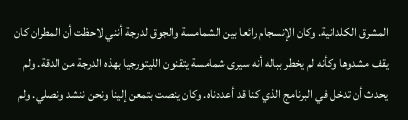المشرق الكلدانية. وكان الإنسجام رائعا بين الشمامسة والجوق لدرجة أنني لاحظت أن المطران كان يقف مشدوها وكأنه لم يخطر بباله أنه سيرى شمامسة يتقنون الليتورجيا بهذه الدرجة من الدقة. ولم يحدث أن تدخل في البرنامج الذي كنا قد أعددناه. وكان ينصت بتمعن إلينا ونحن ننشد ونصلي. ولم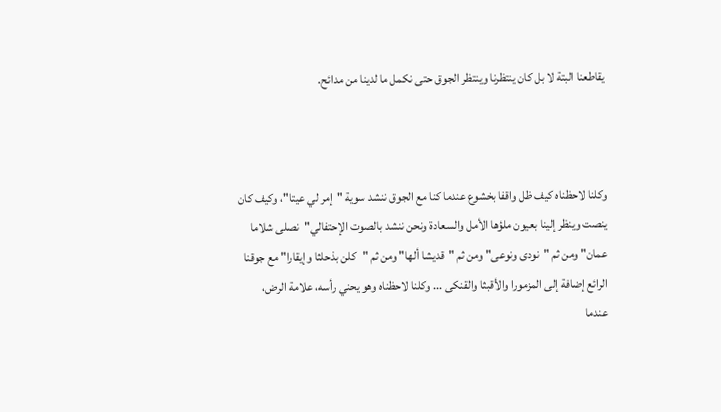يقاطعنا البتة لا بل كان ينتظرنا وينتظر الجوق حتى نكمل ما لدينا من مدائح.



وكلنا لاحظناه كيف ظل واقفا بخشوع عندما كنا مع الجوق ننشد سوية "إمر لي عيتا"، وكيف كان ينصت وينظر إلينا بعيون ملؤها الأمل والسعادة ونحن ننشد بالصوت الإحتفالي"نصلى شلاما عمان" ومن ثم "نودى ونوعى" ومن ثم "قديشا ألها" ومن ثم "كلن بذحلثا وإيقارا" مع جوقنا الرائع إضافة إلى المزمورا والأقبثا والقنكى ... وكلنا لاحظناه وهو يحني رأسه، علامة الرض، عندما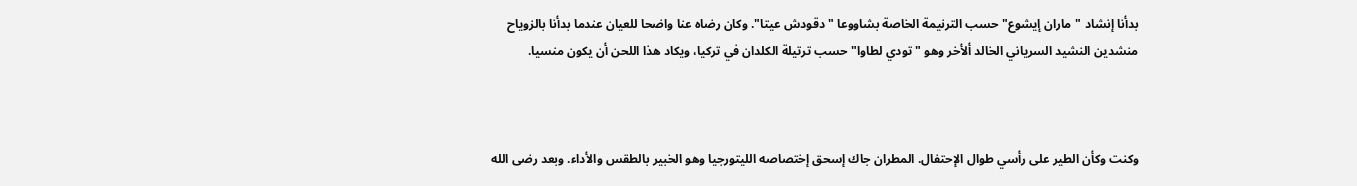بدأنا إنشاد "ماران إيشوع" حسب الترنيمة الخاصة بشاووعا "دقودش عيتا". وكان رضاه عنا واضحا للعيان عندما بدأنا بالزوياح منشدين النشيد السرياني الخالد ألأخر وهو "تودي لطاوا" حسب ترتيلة الكلدان في تركيا، ويكاد هذا اللحن أن يكون منسيا.



وكنت وكأن الطير على رأسي طوال الإحتفال. المطران جاك إسحق إختصاصه الليتورجيا وهو الخبير بالطقس والأداء. وبعد رضى الله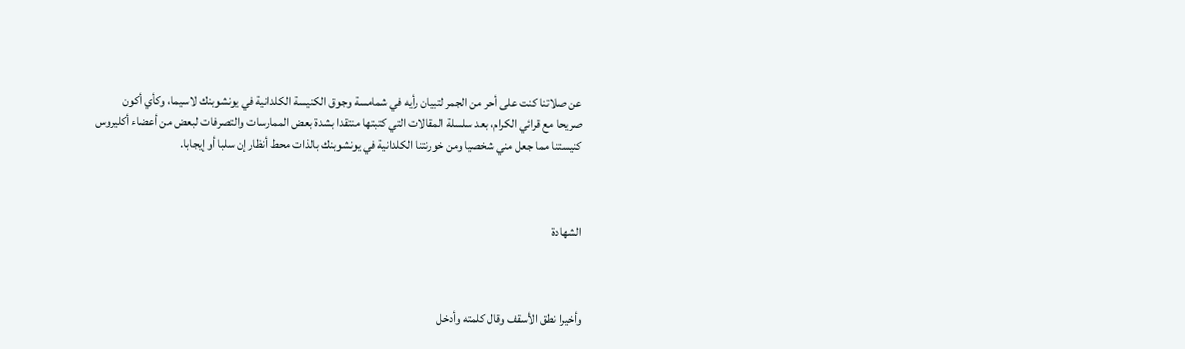عن صلاتنا كنت على أحر من الجمر لتبيان رأيه في شمامسة وجوق الكنيسة الكلدانية في يونشوبنك لاسيما، وكأي أكون صريحا مع قرائي الكرام، بعد سلسلة المقالات التي كتبتها منتقدا بشدة بعض الممارسات والتصرفات لبعض من أعضاء أكليروس كنيستنا مما جعل مني شخصيا ومن خورنتنا الكلدانية في يونشوبنك بالذات محط أنظار إن سلبا أو إيجابا.



الشهادة



وأخيرا نطق الأسقف وقال كلمته وأدخل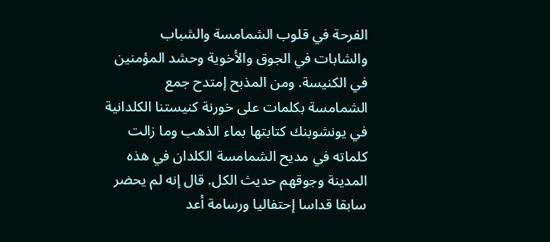الفرحة في قلوب الشمامسة والشباب والشابات في الجوق والأخوية وحشد المؤمنين في الكنيسة. ومن المذبح إمتدح جمع الشمامسة بكلمات على خورنة كنيستنا الكلدانية في يونشوبنك كتابتها بماء الذهب وما زالت كلماته في مديح الشمامسة الكلدان في هذه المدينة وجوقهم حديث الكل. قال إنه لم يحضر سابقا قداسا إحتفاليا ورسامة أعد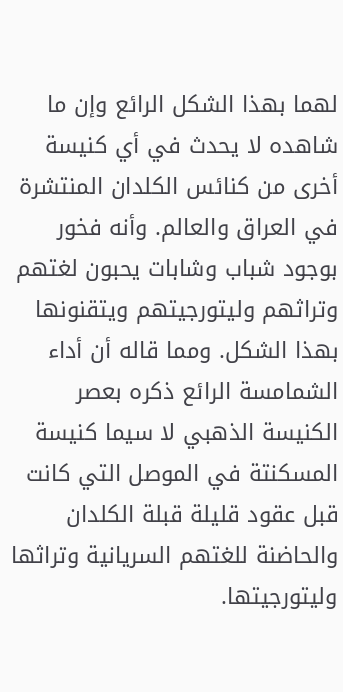لهما بهذا الشكل الرائع وإن ما شاهده لا يحدث في أي كنيسة أخرى من كنائس الكلدان المنتشرة في العراق والعالم. وأنه فخور بوجود شباب وشابات يحبون لغتهم وتراثهم وليتورجيتهم ويتقنونها بهذا الشكل. ومما قاله أن أداء الشمامسة الرائع ذكره بعصر الكنيسة الذهبي لا سيما كنيسة المسكنتة في الموصل التي كانت قبل عقود قليلة قبلة الكلدان والحاضنة للغتهم السريانية وتراثها  وليتورجيتها.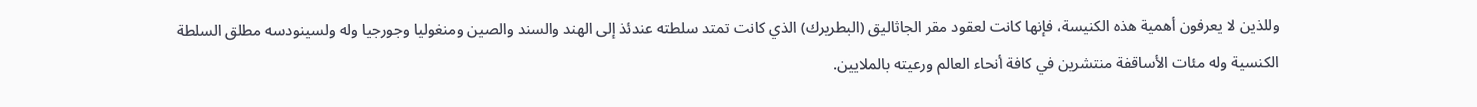وللذين لا يعرفون أهمية هذه الكنيسة، فإنها كانت لعقود مقر الجاثاليق (البطريرك) الذي كانت تمتد سلطته عندئذ إلى الهند والسند والصين ومنغوليا وجورجيا وله ولسينودسه مطلق السلطة الكنسية وله مئات الأساقفة منتشرين في كافة أنحاء العالم ورعيته بالملايين.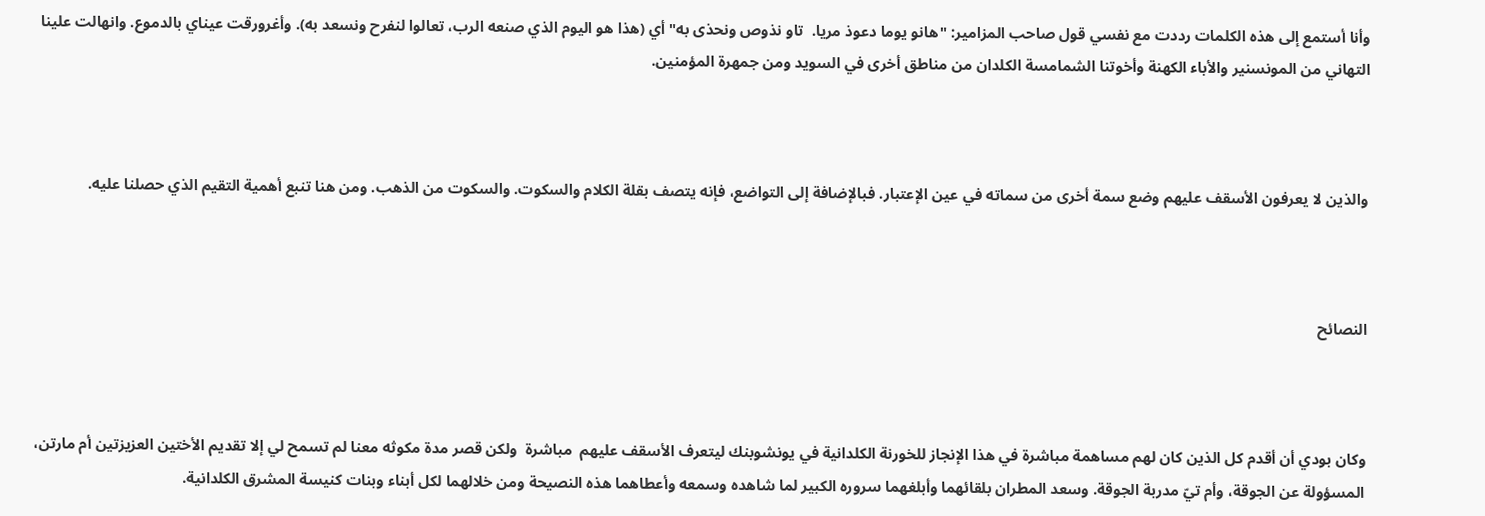وأنا أستمع إلى هذه الكلمات رددت مع نفسي قول صاحب المزامير: "هانو يوما دعوذ مريا.  تاو نذوص ونحذى به" أي (هذا هو اليوم الذي صنعه الرب، تعالوا لنفرح ونسعد به). وأغرورقت عيناي بالدموع. وانهالت علينا  التهاني من المونسنير والأباء الكهنة وأخوتنا الشمامسة الكلدان من مناطق أخرى في السويد ومن جمهرة المؤمنين.



والذين لا يعرفون الأسقف عليهم وضع سمة أخرى من سماته في عين الإعتبار. فبالإضافة إلى التواضع، فإنه يتصف بقلة الكلام والسكوت. والسكوت من الذهب. ومن هنا تنبع أهمية التقيم الذي حصلنا عليه.



النصائح



وكان بودي أن أقدم كل الذين كان لهم مساهمة مباشرة في هذا الإنجاز للخورنة الكلدانية في يونشوبنك ليتعرف الأسقف عليهم  مباشرة  ولكن قصر مدة مكوثه معنا لم تسمح لي إلا تقديم الأختين العزيزتين أم مارتن، المسؤولة عن الجوقة، وأم تيّ مدربة الجوقة. وسعد المطران بلقائهما وأبلغهما سروره الكبير لما شاهده وسمعه وأعطاهما هذه النصيحة ومن خلالهما لكل أبناء وبنات كنيسة المشرق الكلدانية.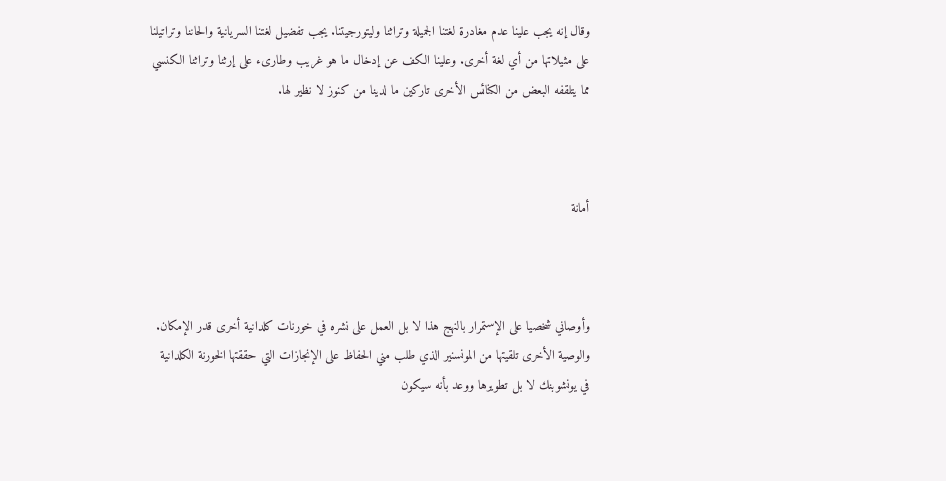وقال إنه يجب علينا عدم مغادرة لغتنا الجميلة وتراثنا وليتورجيتنا. يجب تفضيل لغتنا السريانية والحاننا وتراتيلنا على مثيلاتها من أي لغة أخرى. وعلينا الكف عن إدخال ما هو غريب وطارىء على إرثنا وتراثنا الكنسي مما يتلقفه البعض من الكنائس الأخرى تاركين ما لدينا من كنوز لا نظير لها.



أمانة



وأوصاني شخصيا على الإستمرار بالنهج هذا لا بل العمل على نشره في خورنات كلدانية أخرى قدر الإمكان. والوصية الأخرى تلقيتها من المونسنير الذي طلب مني الحفاظ على الإنجازات التي حققتها الخورنة الكلدانية  في يونشوبنك لا بل تطويرها ووعد بأنه سيكون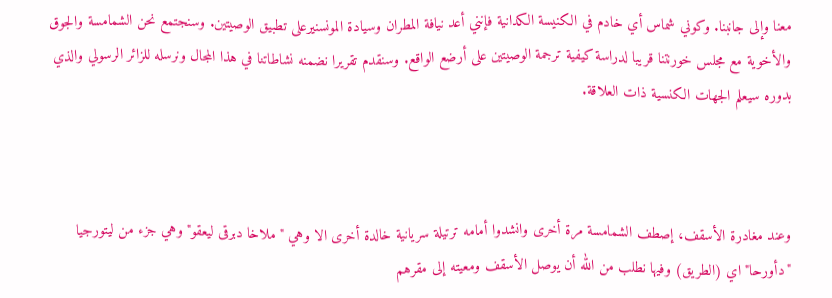معنا وإلى جانبنا. وكوني شماس أي خادم في الكنيسة الكدانية فإنني أعد نيافة المطران وسيادة المونسنيرعلى تطبيق الوصيتين. وسنجتمع نحن الشمامسة والجوق والأخوية مع مجلس خورنتنا قريبا لدراسة كيفية ترجمة الوصيتين على أرضع الواقع. وسنقدم تقريرا نضمنه نشاطاتنا في هذا المجال ونرسله للزائر الرسولي والذي بدوره سيعلم الجهات الكنسية ذات العلاقة.



وعند مغادرة الأسقف، إصطف الشمامسة مرة أخرى وانشدوا أمامه ترتيلة سريانية خالدة أخرى الا وهي "ملاخا دبرقى ليعقو" وهي جزء من ليتورجيا "دأورحا" اي (الطريق) وفيها نطلب من الله أن يوصل الأسقف ومعيته إلى مقرهم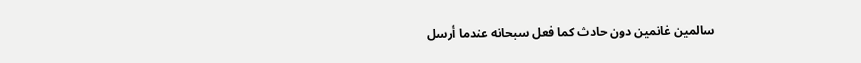سالمين غانمين دون حادث كما فعل سبحانه عندما أرسل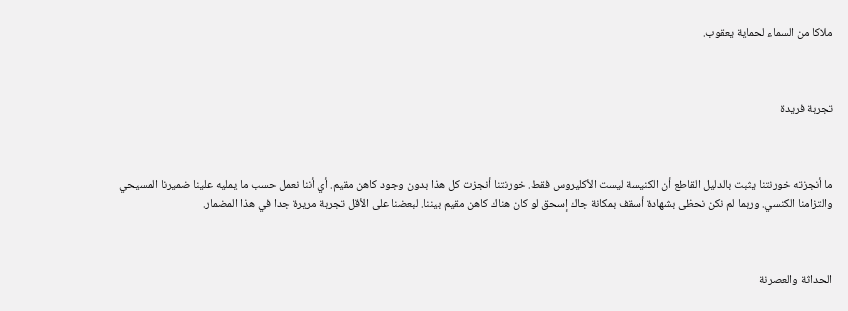ملاكا من السماء لحماية يعقوب.



تجربة فريدة



ما أنجزته خورنتنا يثبت بالدليل القاطع أن الكنيسة ليست الأكليروس فقط. خورنتنا أنجزت كل هذا بدون وجود كاهن مقيم. أي أننا نعمل حسب ما يمليه علينا ضميرنا المسيحي والتزامنا الكنسي. وربما لم نكن نحظى بشهادة أسقف بمكانة جاك إسحق لو كان هناك كاهن مقيم بيننا. لبعضنا على الأقل تجربة مريرة جدا في هذا المضمار.



الحداثة والعصرنة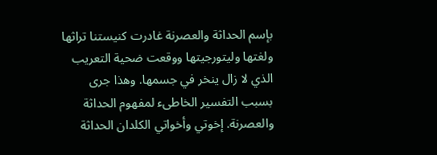بإسم الحداثة والعصرنة غادرت كنيستنا تراثها ولغتها وليتورجيتها ووقعت ضحية التعريب الذي لا زال ينخر في جسمها. وهذا جرى بسبب التفسير الخاطىء لمفهوم الحداثة والعصرنة. إخوتي وأخواتي الكلدان الحداثة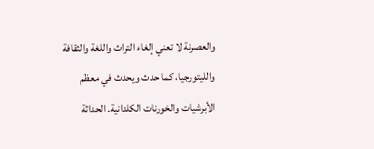والعصرنة لا تعني إلغاء التراث واللغة والثقافة والليتورجيا، كما حدث ويحدث في معظم الأبرشيات والخورنات الكلدانية. الحداثة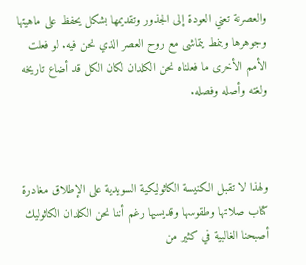والعصرنة تعني العودة إلى الجذور وتقديمها بشكل يحفظ على ماهيتها وجوهرها وبنمط يتماشى مع روح العصر الذي نحن فيه. لو فعلت الأمم الأخرى ما فعلناه نحن الكلدان لكان الكل قد أضاع تاريخه ولغته وأصله وفصله.



ولهذا لا تقبل الكنيسة الكاثوليكية السويدية على الإطلاق مغادرة كتاب صلاتها وطقوسها وقديسيها رغم أننا نحن الكلدان الكاثوليك أصبحنا الغالبية في كثير من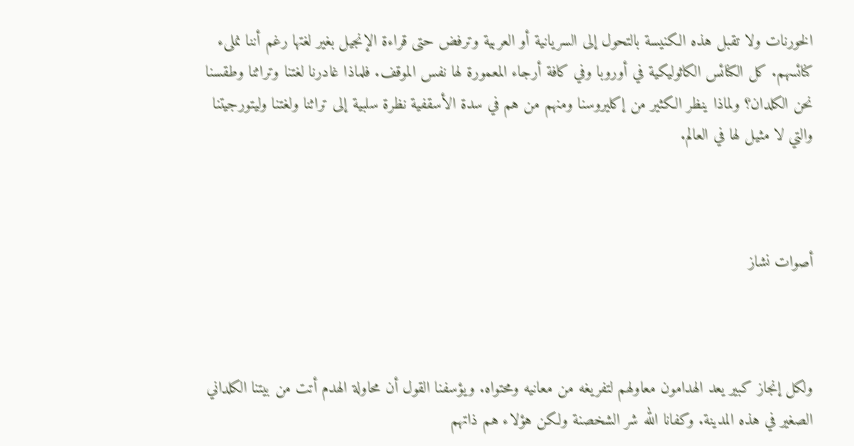الخورنات ولا تقبل هذه الكنيسة بالتحول إلى السريانية أو العربية وترفض حتى قراءة الإنجيل بغير لغتها رغم أننا نملىء كنائسهم. كل الكنائس الكاثوليكية في أوروبا وفي كافة أرجاء المعمورة لها نفس الموقف. فلماذا غادرنا لغتنا وتراثنا وطقسنا نحن الكلدان؟ ولماذا ينظر الكثير من إكليروسنا ومنهم من هم في سدة الأسقفية نظرة سلبية إلى تراثنا ولغتنا وليتورجيتنا والتي لا مثيل لها في العالم.



أصوات نشاز



ولكل إنجاز كبير يعد الهدامون معاولهم لتفريغه من معانيه ومحتواه. ويؤسفنا القول أن محاولة الهدم أتت من بيتنا الكلداني الصغير في هذه المدينة. وكفانا الله شر الشخصنة ولكن هؤلاء هم ذاتهم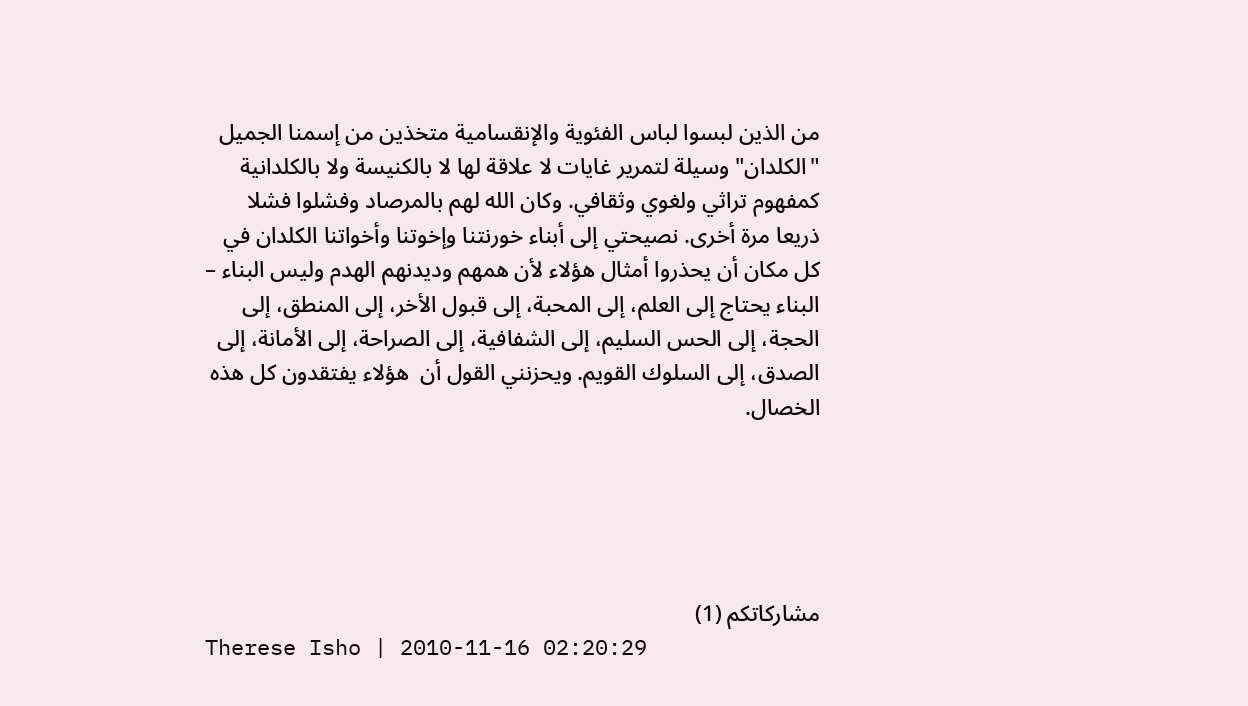من الذين لبسوا لباس الفئوية والإنقسامية متخذين من إسمنا الجميل "الكلدان" وسيلة لتمرير غايات لا علاقة لها لا بالكنيسة ولا بالكلدانية  كمفهوم تراثي ولغوي وثقافي. وكان الله لهم بالمرصاد وفشلوا فشلا ذريعا مرة أخرى. نصيحتي إلى أبناء خورنتنا وإخوتنا وأخواتنا الكلدان في كل مكان أن يحذروا أمثال هؤلاء لأن همهم وديدنهم الهدم وليس البناء – البناء يحتاج إلى العلم، إلى المحبة، إلى قبول الأخر، إلى المنطق، إلى الحجة، إلى الحس السليم، إلى الشفافية، إلى الصراحة، إلى الأمانة، إلى الصدق، إلى السلوك القويم. ويحزنني القول أن  هؤلاء يفتقدون كل هذه الخصال.





مشاركاتكم (1)
Therese Isho | 2010-11-16 02:20:29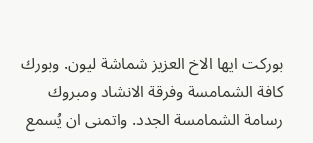بوركت ايها الاخ العزيز شماشة ليون. وبورك كافة الشمامسة وفرقة الانشاد ومبروك رسامة الشمامسة الجدد. واتمنى ان يُسمع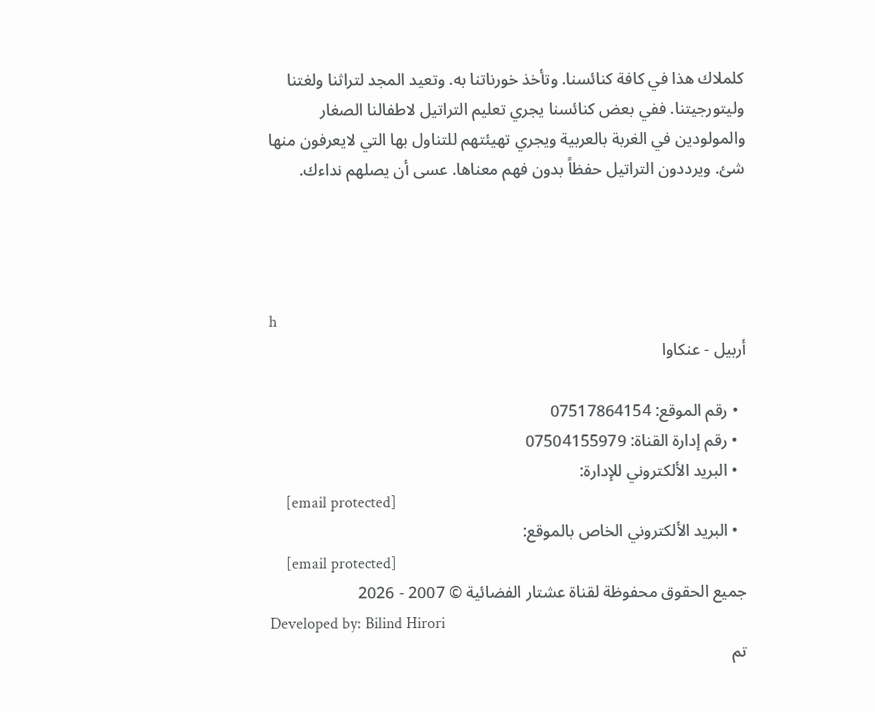كلملاك هذا في كافة كنائسنا. وتأخذ خورناتنا به. وتعيد المجد لتراثنا ولغتنا وليتورجيتنا. ففي بعض كنائسنا يجري تعليم التراتيل لاطفالنا الصغار والمولودين في الغربة بالعربية ويجري تهيئتهم للتناول بها التي لايعرفون منها شئ. ويرددون التراتيل حفظاً بدون فهم معناها. عسى أن يصلهم نداءك.




h
أربيل - عنكاوا

  • رقم الموقع: 07517864154
  • رقم إدارة القناة: 07504155979
  • البريد الألكتروني للإدارة:
    [email protected]
  • البريد الألكتروني الخاص بالموقع:
    [email protected]
جميع الحقوق محفوظة لقناة عشتار الفضائية © 2007 - 2026
Developed by: Bilind Hirori
تم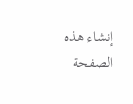إنشاء هذه الصفحة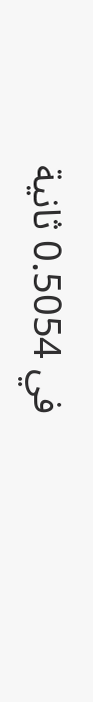في 0.5054 ثانية